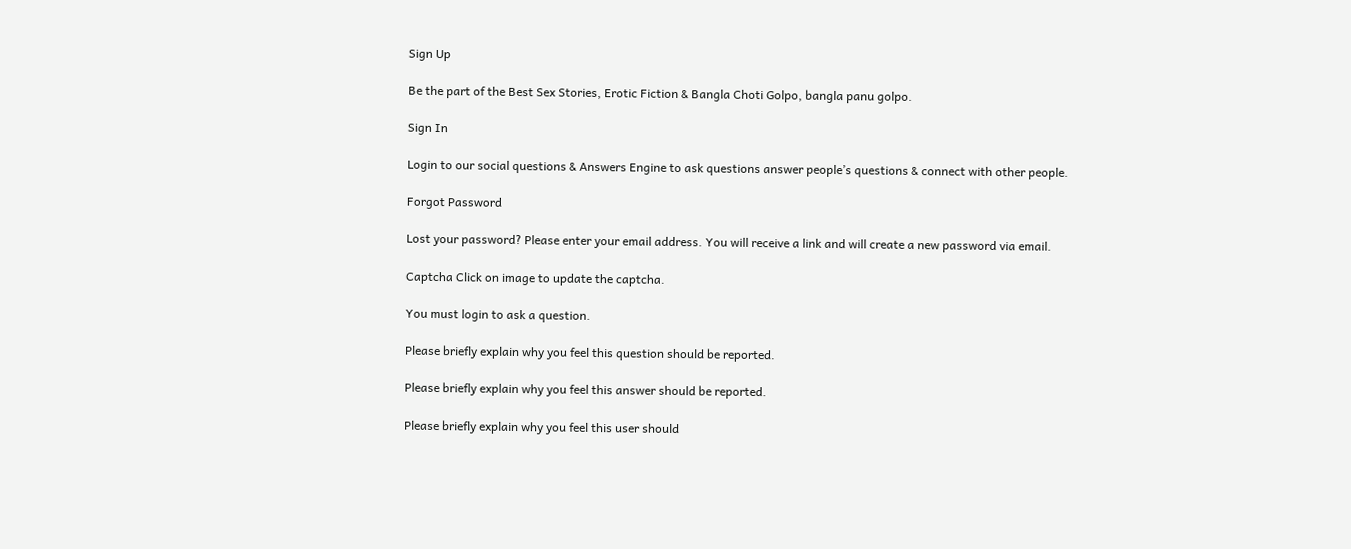Sign Up

Be the part of the Best Sex Stories, Erotic Fiction & Bangla Choti Golpo, bangla panu golpo.

Sign In

Login to our social questions & Answers Engine to ask questions answer people’s questions & connect with other people.

Forgot Password

Lost your password? Please enter your email address. You will receive a link and will create a new password via email.

Captcha Click on image to update the captcha.

You must login to ask a question.

Please briefly explain why you feel this question should be reported.

Please briefly explain why you feel this answer should be reported.

Please briefly explain why you feel this user should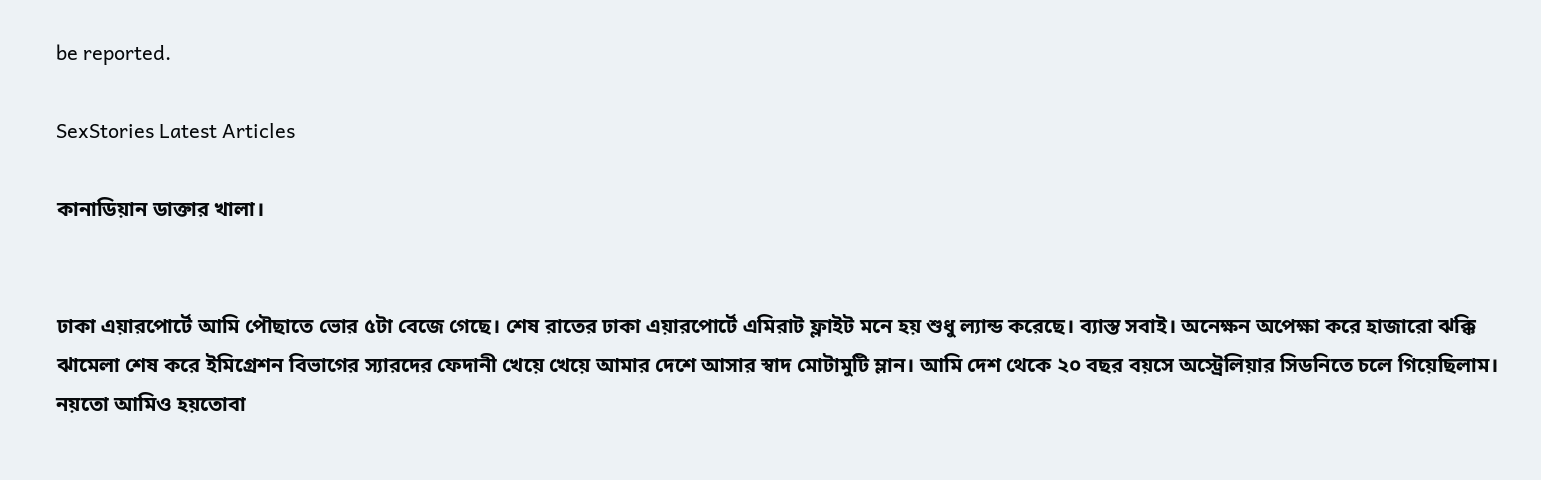be reported.

SexStories Latest Articles

কানাডিয়ান ডাক্তার খালা।


ঢাকা এয়ারপোর্টে আমি পৌছাতে ভোর ৫টা বেজে গেছে। শেষ রাতের ঢাকা এয়ারপোর্টে এমিরাট ফ্লাইট মনে হয় শুধু ল্যান্ড করেছে। ব্যাস্ত সবাই। অনেক্ষন অপেক্ষা করে হাজারো ঝক্কি ঝামেলা শেষ করে ইমিগ্রেশন বিভাগের স্যারদের ফেদানী খেয়ে খেয়ে আমার দেশে আসার স্বাদ মোটামুটি ম্লান। আমি দেশ থেকে ২০ বছর বয়সে অস্ট্রেলিয়ার সিডনিতে চলে গিয়েছিলাম। নয়তো আমিও হয়তোবা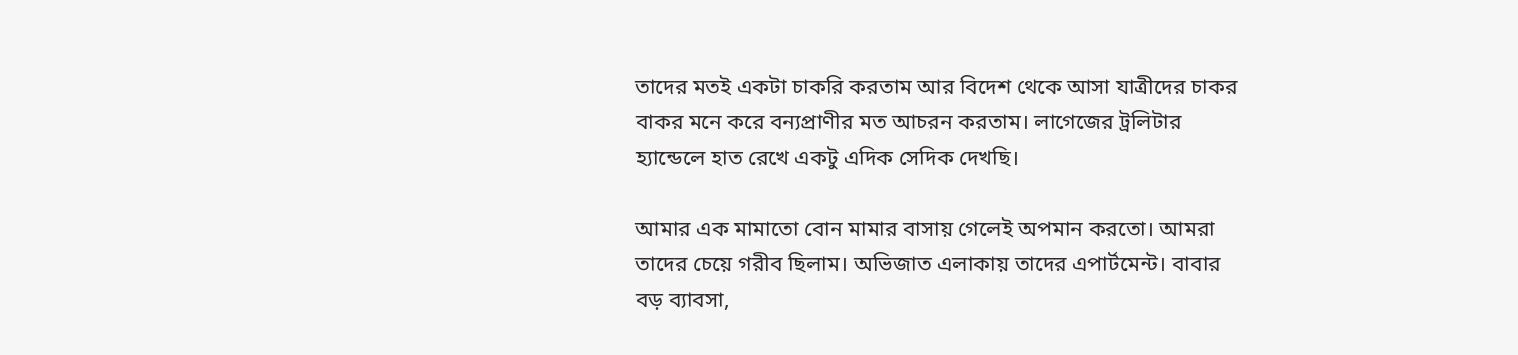তাদের মতই একটা চাকরি করতাম আর বিদেশ থেকে আসা যাত্রীদের চাকর বাকর মনে করে বন্যপ্রাণীর মত আচরন করতাম। লাগেজের ট্রলিটার হ্যান্ডেলে হাত রেখে একটু এদিক সেদিক দেখছি।

আমার এক মামাতো বোন মামার বাসায় গেলেই অপমান করতো। আমরা তাদের চেয়ে গরীব ছিলাম। অভিজাত এলাকায় তাদের এপার্টমেন্ট। বাবার বড় ব্যাবসা,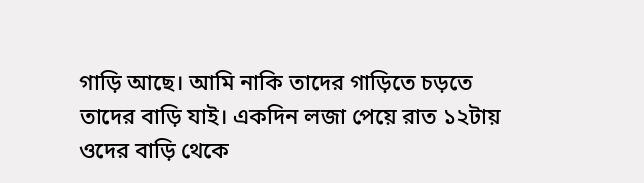গাড়ি আছে। আমি নাকি তাদের গাড়িতে চড়তে তাদের বাড়ি যাই। একদিন লজা পেয়ে রাত ১২টায় ওদের বাড়ি থেকে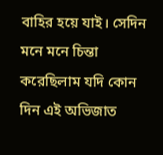বাহির হয়ে যাই। সেদিন মনে মনে চিন্তা করেছিলাম যদি কোন দিন এই অভিজাত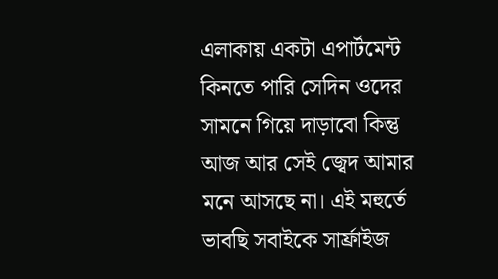এলাকায় একটা এপার্টমেন্ট কিনতে পারি সেদিন ওদের সামনে গিয়ে দাড়াবো কিন্তু আজ আর সেই জ্বেদ আমার মনে আসছে না। এই মহুর্তে ভাবছি সবাইকে সার্ফ্রাইজ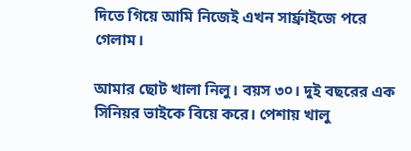দিতে গিয়ে আমি নিজেই এখন সার্ফ্রাইজে পরে গেলাম।

আমার ছোট খালা নিলু। বয়স ৩০। দুই বছরের এক সিনিয়র ভাইকে বিয়ে করে। পেশায় খালু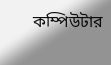কম্পিউটার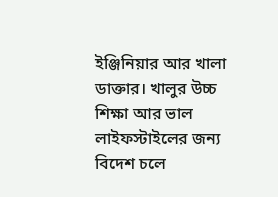ইঞ্জিনিয়ার আর খালা ডাক্তার। খালুর উচ্চ শিক্ষা আর ভাল লাইফস্টাইলের জন্য বিদেশ চলে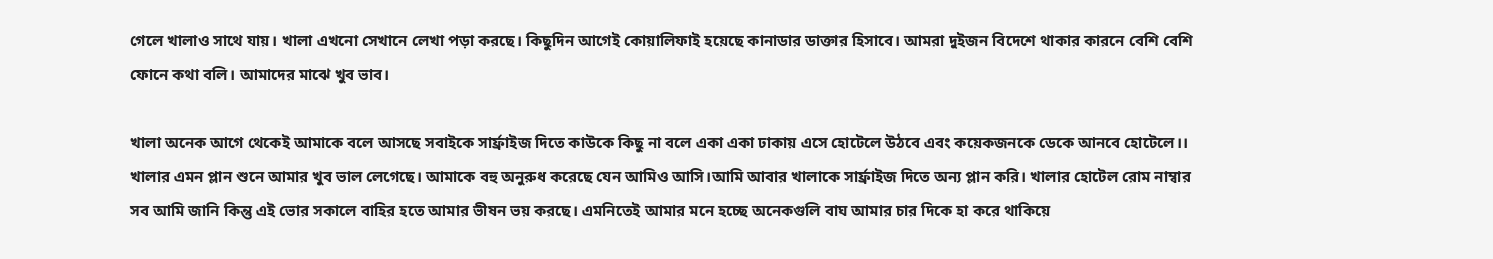গেলে খালাও সাথে যায়। খালা এখনো সেখানে লেখা পড়া করছে। কিছুদিন আগেই কোয়ালিফাই হয়েছে কানাডার ডাক্তার হিসাবে। আমরা দুইজন বিদেশে থাকার কারনে বেশি বেশি ফোনে কথা বলি। আমাদের মাঝে খুব ভাব।

খালা অনেক আগে থেকেই আমাকে বলে আসছে সবাইকে সার্ফ্রাইজ দিতে কাউকে কিছু না বলে একা একা ঢাকায় এসে হোটেলে উঠবে এবং কয়েকজনকে ডেকে আনবে হোটেলে।। খালার এমন প্লান শুনে আমার খুব ভাল লেগেছে। আমাকে বহু অনুরুধ করেছে যেন আমিও আসি।আমি আবার খালাকে সার্ফ্রাইজ দিতে অন্য প্লান করি। খালার হোটেল রোম নাম্বার সব আমি জানি কিন্তু এই ভোর সকালে বাহির হতে আমার ভীষন ভয় করছে। এমনিতেই আমার মনে হচ্ছে অনেকগুলি বাঘ আমার চার দিকে হা করে থাকিয়ে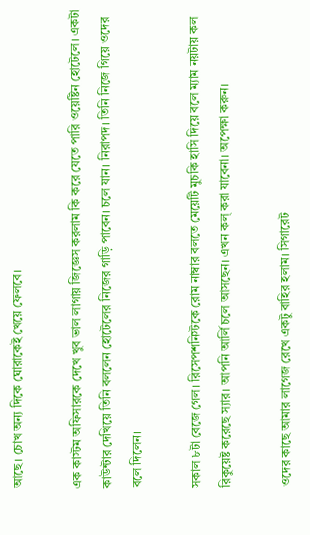আছে। চোখ অন্য দিকে ঘোরাকেই খেয়ে ফেলবে।

এক কাস্টম অফিসারকে দেখে খুব ভাল লাগায় জিজ্ঞেস করলাম কি করে যেতে পারি ওয়েষ্টিন হোটেলে। একটা কাউন্টার দেখিয়ে তিনি বললেন হোটেলের নিজের গাড়ি পাবেন। চলে যান। নিরাপদ। তিনি নিজে গিয়ে ওদের বলে দিলেন।

সকাল ৮টা বেজে গেল। রিসেপশনিস্টকে রোম নাম্বার বলতে মেয়েটি মুচকি হাসি দিয়ে বলে ম্যাম নয়টায় কল রিকুয়েষ্ট করেছে স্যার। আপনি আর্লি চলে আসছেন। এখন কল্ করা যাবেনা। অপেক্ষা করুন।

ওদের কাছে আমার লাগেজ রেখে একটু বাহির হলাম। সিগারেট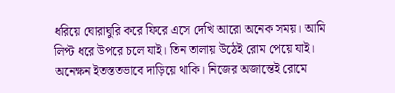ধরিয়ে ঘোরাঘুরি করে ফিরে এসে দেখি আরো অনেক সময়। আমি লিপ্ট ধরে উপরে চলে যাই। তিন তালায় উঠেই রোম পেয়ে যাই। অনেক্ষন ইতস্ততভাবে দাড়িয়ে থাকি। নিজের অজান্তেই রোমে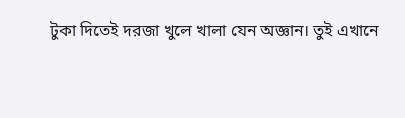টুকা দিতেই দরজা খুলে খালা যেন অজ্ঞান। তুই এখানে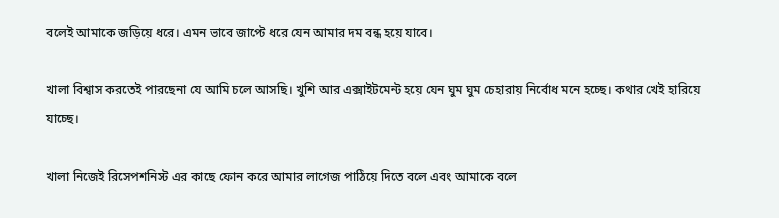বলেই আমাকে জড়িয়ে ধরে। এমন ভাবে জাপ্টে ধরে যেন আমার দম বন্ধ হয়ে যাবে।

খালা বিশ্বাস করতেই পারছেনা যে আমি চলে আসছি। খুশি আর এক্সাইটমেন্ট হয়ে যেন ঘুম ঘুম চেহারায় নির্বোধ মনে হচ্ছে। কথার খেই হারিয়ে যাচ্ছে।

খালা নিজেই রিসেপশনিস্ট এর কাছে ফোন করে আমার লাগেজ পাঠিয়ে দিতে বলে এবং আমাকে বলে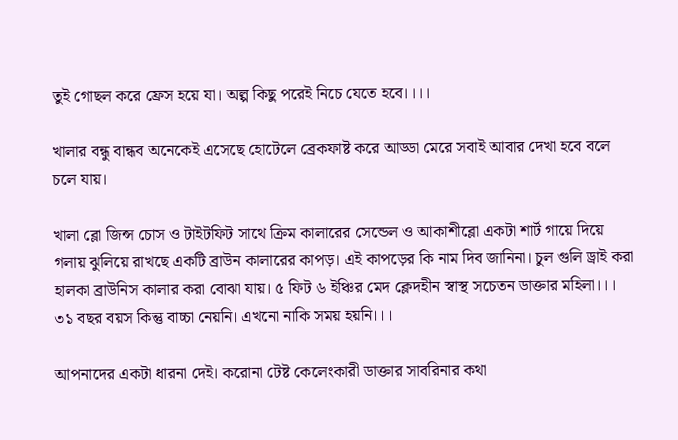তুই গোছল করে ফ্রেস হয়ে যা। অল্প কিছু পরেই নিচে যেতে হবে।।।।

খালার বন্ধু বান্ধব অনেকেই এসেছে হোটেলে ব্রেকফাষ্ট করে আড্ডা মেরে সবাই আবার দেখা হবে বলে চলে যায়।

খালা ব্লো জিন্স চোস ও টাইটফিট সাথে ক্রিম কালারের সেন্ডেল ও আকাশীব্লো একটা শার্ট গায়ে দিয়ে গলায় ঝুলিয়ে রাখছে একটি ব্রাউন কালারের কাপড়। এই কাপড়ের কি নাম দিব জানিনা। চুল গুলি ড্রাই করা হালকা ব্রাউনিস কালার করা বোঝা যায়। ৫ ফিট ৬ ইঞ্চির মেদ ক্লেদহীন স্বাস্থ সচেতন ডাক্তার মহিলা।।। ৩১ বছর বয়স কিন্তু বাচ্চা নেয়নি। এখনো নাকি সময় হয়নি।।।

আপনাদের একটা ধারনা দেই। করোনা টেষ্ট কেলেংকারী ডাক্তার সাবরিনার কথা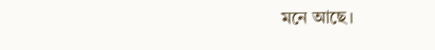মনে আছে।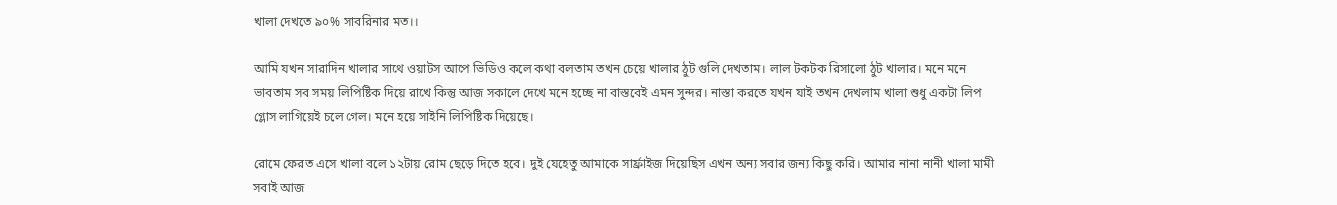খালা দেখতে ৯০% সাবরিনার মত।।

আমি যখন সারাদিন খালার সাথে ওয়াটস আপে ভিডিও কলে কথা বলতাম তখন চেয়ে খালার ঠুট গুলি দেখতাম। লাল টকটক রিসালো ঠুট খালার। মনে মনে ভাবতাম সব সময় লিপিষ্টিক দিয়ে রাখে কিন্তু আজ সকালে দেখে মনে হচ্ছে না বাস্তবেই এমন সুন্দর। নাস্তা করতে যখন যাই তখন দেখলাম খালা শুধু একটা লিপ গ্লোস লাগিয়েই চলে গেল। মনে হয়ে সাইনি লিপিষ্টিক দিয়েছে।

রোমে ফেরত এসে খালা বলে ১২টায় রোম ছেড়ে দিতে হবে। দুই যেহেতু আমাকে সার্ফ্রাইজ দিয়েছিস এখন অন্য সবার জন্য কিছু করি। আমার নানা নানী খালা মামী সবাই আজ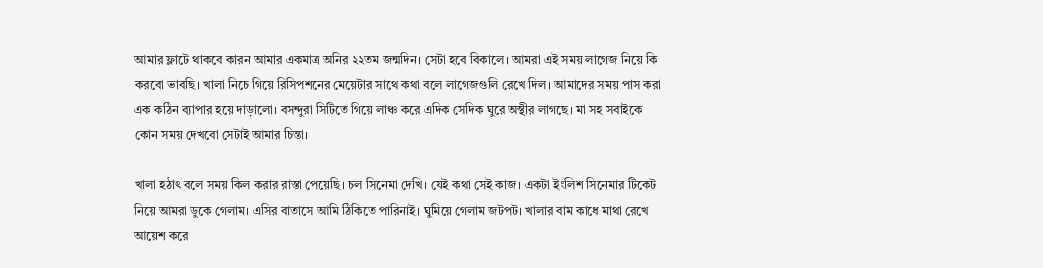আমার ফ্লাটে থাকবে কারন আমার একমাত্র অনির ২২তম জন্মদিন। সেটা হবে বিকালে। আমরা এই সময় লাগেজ নিয়ে কি করবো ভাবছি। খালা নিচে গিয়ে রিসিপশনের মেয়েটার সাথে কথা বলে লাগেজগুলি রেখে দিল। আমাদের সময় পাস করা এক কঠিন ব্যাপার হয়ে দাড়ালো। বসন্দুরা সিটিতে গিয়ে লাঞ্চ করে এদিক সেদিক ঘুরে অস্থীর লাগছে। মা সহ সবাইকে কোন সময় দেখবো সেটাই আমার চিন্তা।

খালা হঠাৎ বলে সময় কিল করার রাস্তা পেয়েছি। চল সিনেমা দেখি। যেই কথা সেই কাজ। একটা ইংলিশ সিনেমার টিকেট নিয়ে আমরা ডুকে গেলাম। এসির বাতাসে আমি ঠিকিতে পারিনাই। ঘুমিয়ে গেলাম জটপট। খালার বাম কাধে মাথা রেখে আয়েশ করে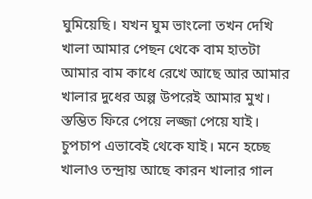ঘুমিয়েছি। যখন ঘুম ভাংলো তখন দেখি খালা আমার পেছন থেকে বাম হাতটা আমার বাম কাধে রেখে আছে আর আমার খালার দুধের অল্প উপরেই আমার মুখ। স্তম্ভিত ফিরে পেয়ে লজ্জা পেয়ে যাই। চুপচাপ এভাবেই থেকে যাই। মনে হচ্ছে খালাও তন্দ্রায় আছে কারন খালার গাল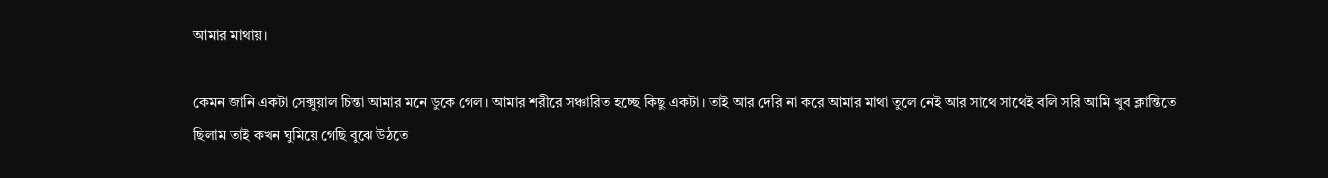আমার মাথায়।

কেমন জানি একটা সেক্সুয়াল চিন্তা আমার মনে ডুকে গেল। আমার শরীরে সঞ্চারিত হচ্ছে কিছু একটা। তাই আর দেরি না করে আমার মাথা তুলে নেই আর সাথে সাথেই বলি সরি আমি খুব ক্লান্তিতে ছিলাম তাই কখন ঘুমিয়ে গেছি বুঝে উঠতে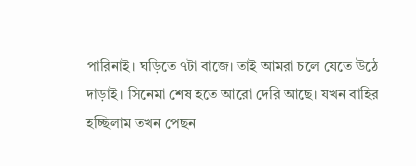পারিনাই। ঘড়িতে ৭টা বাজে। তাই আমরা চলে যেতে উঠে দাড়াই। সিনেমা শেষ হতে আরো দেরি আছে। যখন বাহির হচ্ছিলাম তখন পেছন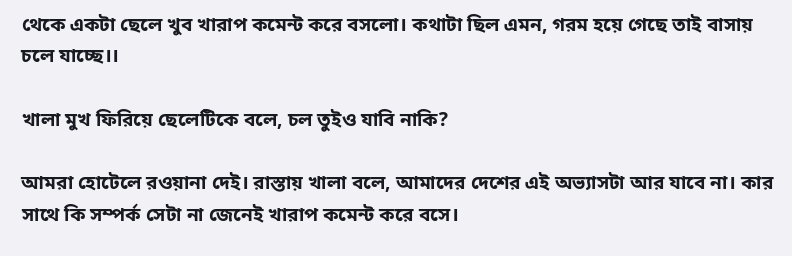থেকে একটা ছেলে খুব খারাপ কমেন্ট করে বসলো। কথাটা ছিল এমন, গরম হয়ে গেছে তাই বাসায় চলে যাচ্ছে।।

খালা মুখ ফিরিয়ে ছেলেটিকে বলে, চল তুইও যাবি নাকি?

আমরা হোটেলে রওয়ানা দেই। রাস্তায় খালা বলে, আমাদের দেশের এই অভ্যাসটা আর যাবে না। কার সাথে কি সম্পর্ক সেটা না জেনেই খারাপ কমেন্ট করে বসে।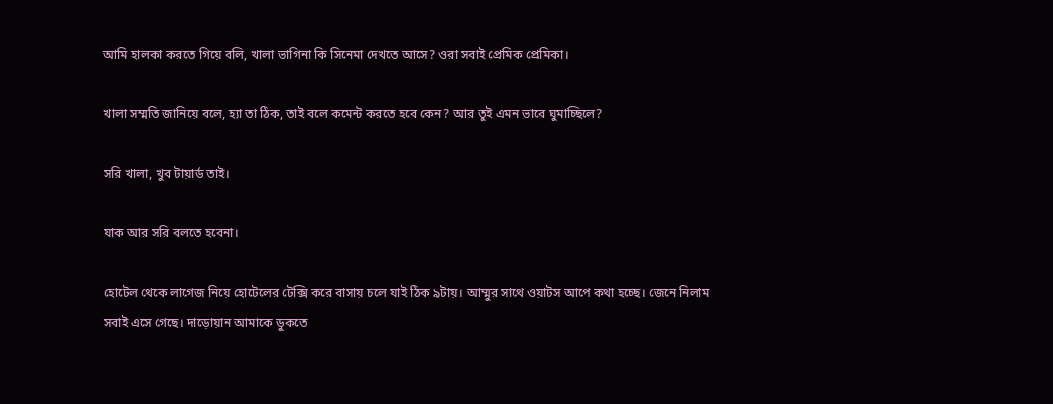আমি হালকা করতে গিয়ে বলি, খালা ভাগিনা কি সিনেমা দেখতে আসে? ওরা সবাই প্রেমিক প্রেমিকা।

খালা সম্মতি জানিয়ে বলে, হ্যা তা ঠিক, তাই বলে কমেন্ট করতে হবে কেন? আর তুই এমন ভাবে ঘুমাচ্ছিলে?

সরি খালা, খুব টায়ার্ড তাই।

যাক আর সরি বলতে হবেনা।

হোটেল থেকে লাগেজ নিয়ে হোটেলের টেক্সি করে বাসায় চলে যাই ঠিক ৯টায়। আম্মুর সাথে ওয়াটস আপে কথা হচ্ছে। জেনে নিলাম সবাই এসে গেছে। দাড়োয়ান আমাকে ডুকতে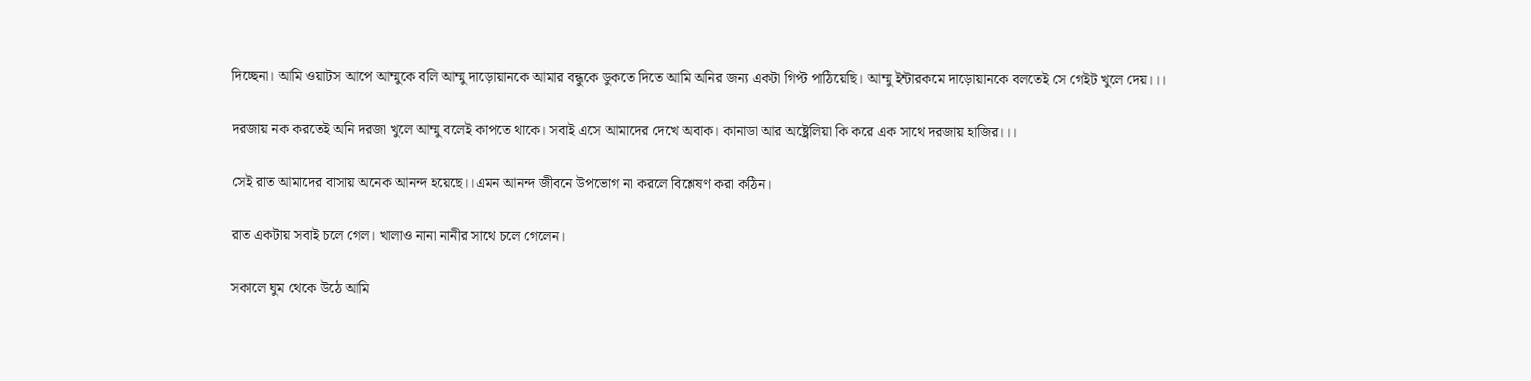দিচ্ছেনা। আমি ওয়াটস আপে আম্মুকে বলি আম্মু দাড়োয়ানকে আমার বন্ধুকে ডুকতে দিতে আমি অনির জন্য একটা গিপ্ট পাঠিয়েছি। আম্মু ইন্টারকমে দাড়োয়ানকে বলতেই সে গেইট খুলে দেয়।।।

দরজায় নক করতেই অনি দরজা খুলে আম্মু বলেই কাপতে থাকে। সবাই এসে আমাদের দেখে অবাক। কানাডা আর অষ্ট্রেলিয়া কি করে এক সাথে দরজায় হাজির।।।

সেই রাত আমাদের বাসায় অনেক আনন্দ হয়েছে।।এমন আনন্দ জীবনে উপভোগ না করলে বিশ্লেষণ করা কঠিন।

রাত একটায় সবাই চলে গেল। খালাও নানা নানীর সাথে চলে গেলেন।

সকালে ঘুম থেকে উঠে আমি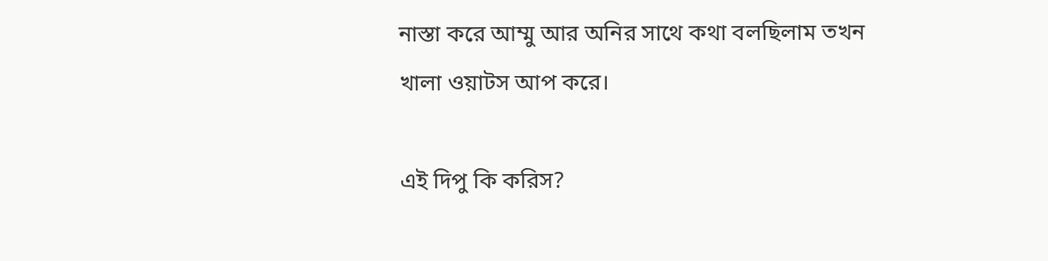নাস্তা করে আম্মু আর অনির সাথে কথা বলছিলাম তখন খালা ওয়াটস আপ করে।

এই দিপু কি করিস?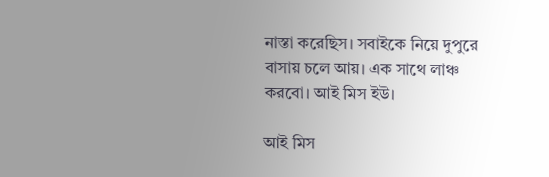নাস্তা করেছিস। সবাইকে নিয়ে দুপুরে বাসায় চলে আয়। এক সাথে লাঞ্চ করবো। আই মিস ইউ।

আই মিস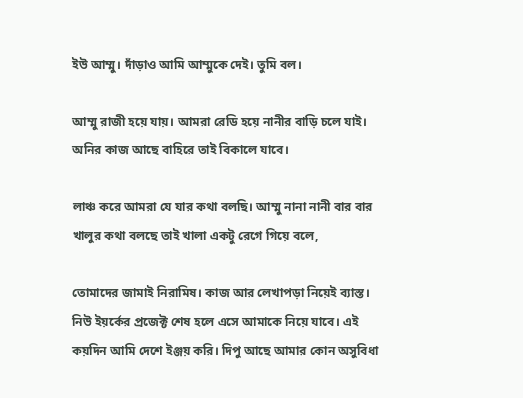ইউ আম্মু। দাঁড়াও আমি আম্মুকে দেই। তুমি বল।

আম্মু রাজী হয়ে যায়। আমরা রেডি হয়ে নানীর বাড়ি চলে যাই। অনির কাজ আছে বাহিরে তাই বিকালে যাবে।

লাঞ্চ করে আমরা যে যার কথা বলছি। আম্মু নানা নানী বার বার খালুর কথা বলছে তাই খালা একটু রেগে গিয়ে বলে,

তোমাদের জামাই নিরামিষ। কাজ আর লেখাপড়া নিয়েই ব্যাস্ত। নিউ ইয়র্কের প্রজেক্ট শেষ হলে এসে আমাকে নিয়ে যাবে। এই কয়দিন আমি দেশে ইঞ্জয় করি। দিপু আছে আমার কোন অসুবিধা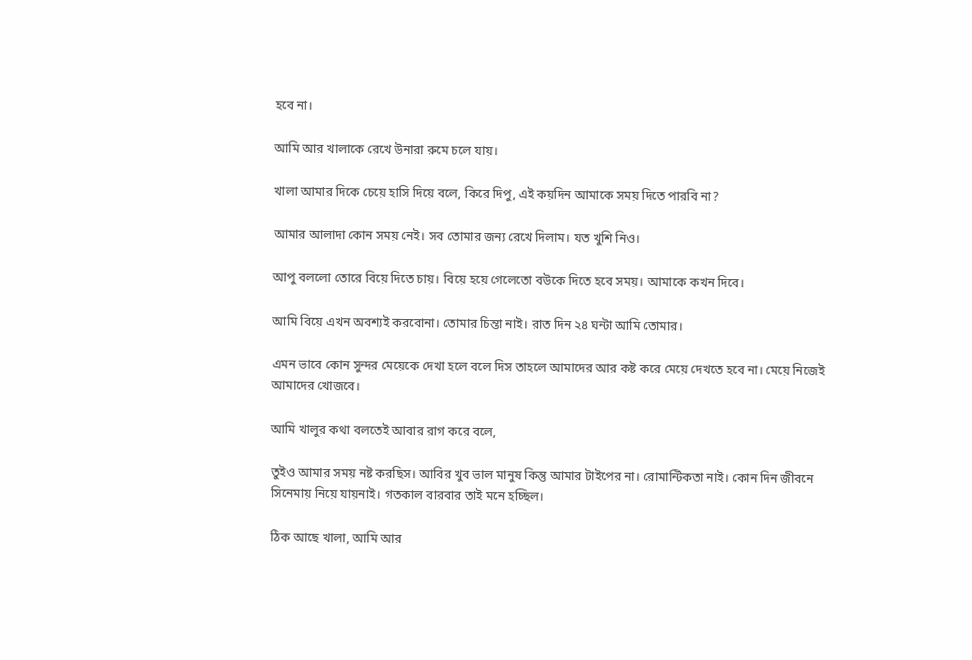হবে না।

আমি আর খালাকে রেখে উনারা রুমে চলে যায়।

খালা আমার দিকে চেয়ে হাসি দিয়ে বলে, কিরে দিপু, এই কয়দিন আমাকে সময় দিতে পারবি না?

আমার আলাদা কোন সময় নেই। সব তোমার জন্য রেখে দিলাম। যত খুশি নিও।

আপু বললো তোরে বিয়ে দিতে চায়। বিয়ে হয়ে গেলেতো বউকে দিতে হবে সময়। আমাকে কখন দিবে।

আমি বিয়ে এখন অবশ্যই করবোনা। তোমার চিন্তা নাই। রাত দিন ২৪ ঘন্টা আমি তোমার।

এমন ভাবে কোন সুন্দর মেয়েকে দেখা হলে বলে দিস তাহলে আমাদের আর কষ্ট করে মেয়ে দেখতে হবে না। মেয়ে নিজেই আমাদের খোজবে।

আমি খালুর কথা বলতেই আবার রাগ করে বলে,

তুইও আমার সময় নষ্ট করছিস। আবির খুব ভাল মানুষ কিন্তু আমার টাইপের না। রোমান্টিকতা নাই। কোন দিন জীবনে সিনেমায় নিয়ে যায়নাই। গতকাল বারবার তাই মনে হচ্ছিল।

ঠিক আছে খালা, আমি আর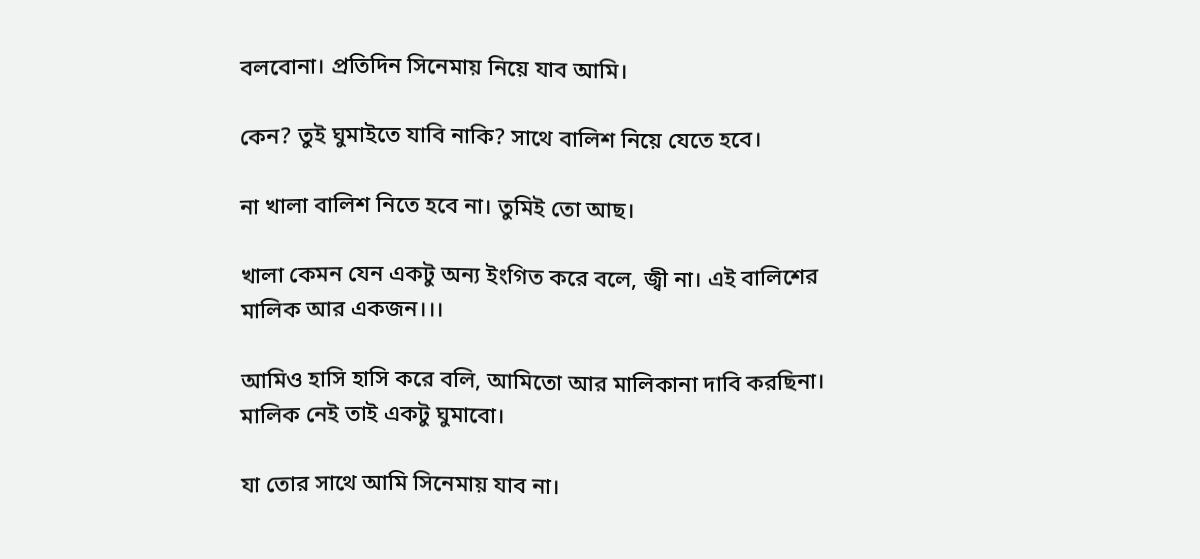বলবোনা। প্রতিদিন সিনেমায় নিয়ে যাব আমি।

কেন? তুই ঘুমাইতে যাবি নাকি? সাথে বালিশ নিয়ে যেতে হবে।

না খালা বালিশ নিতে হবে না। তুমিই তো আছ।

খালা কেমন যেন একটু অন্য ইংগিত করে বলে, জ্বী না। এই বালিশের মালিক আর একজন।।।

আমিও হাসি হাসি করে বলি, আমিতো আর মালিকানা দাবি করছিনা। মালিক নেই তাই একটু ঘুমাবো।

যা তোর সাথে আমি সিনেমায় যাব না।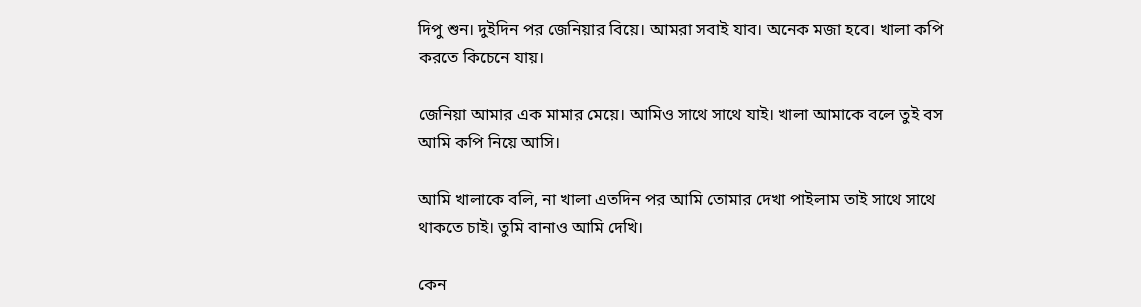দিপু শুন। দুইদিন পর জেনিয়ার বিয়ে। আমরা সবাই যাব। অনেক মজা হবে। খালা কপি করতে কিচেনে যায়।

জেনিয়া আমার এক মামার মেয়ে। আমিও সাথে সাথে যাই। খালা আমাকে বলে তুই বস আমি কপি নিয়ে আসি।

আমি খালাকে বলি, না খালা এতদিন পর আমি তোমার দেখা পাইলাম তাই সাথে সাথে থাকতে চাই। তুমি বানাও আমি দেখি।

কেন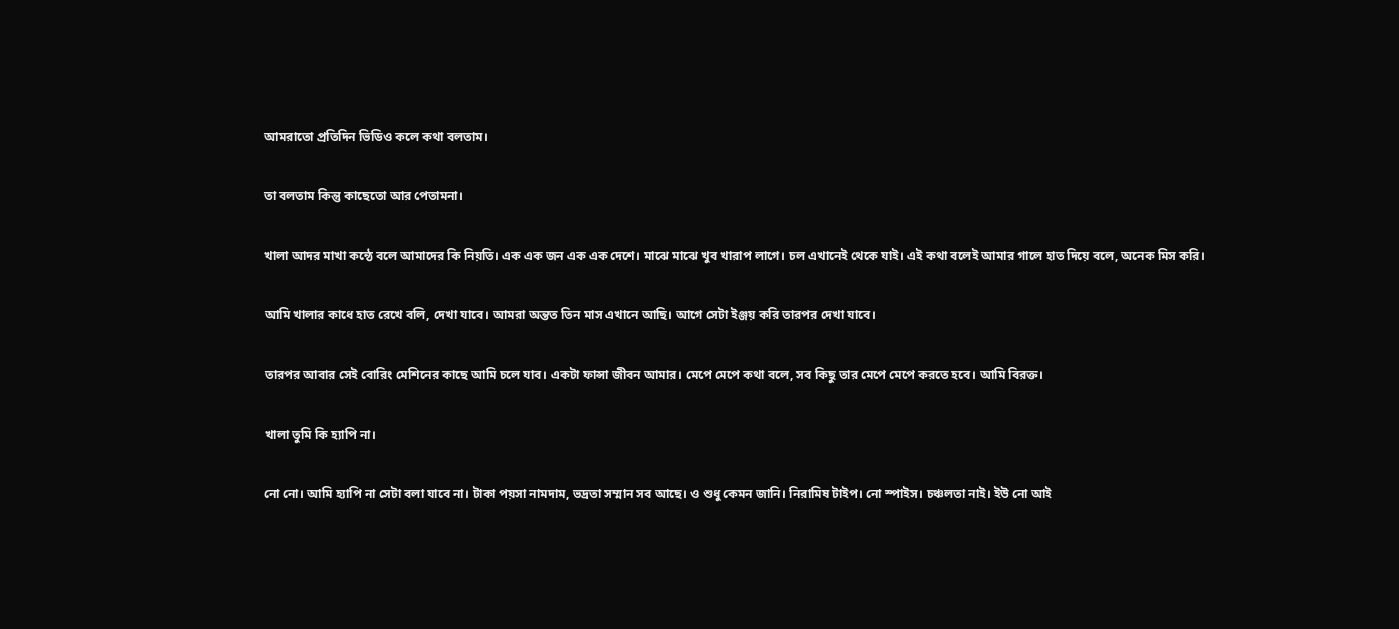আমরাতো প্রতিদিন ভিডিও কলে কথা বলতাম।

তা বলতাম কিন্তু কাছেতো আর পেতামনা।

খালা আদর মাখা কন্ঠে বলে আমাদের কি নিয়তি। এক এক জন এক এক দেশে। মাঝে মাঝে খুব খারাপ লাগে। চল এখানেই থেকে যাই। এই কথা বলেই আমার গালে হাত দিয়ে বলে, অনেক মিস করি।

আমি খালার কাধে হাত রেখে বলি, দেখা যাবে। আমরা অন্তত তিন মাস এখানে আছি। আগে সেটা ইঞ্জয় করি তারপর দেখা যাবে।

তারপর আবার সেই বোরিং মেশিনের কাছে আমি চলে যাব। একটা ফান্সা জীবন আমার। মেপে মেপে কথা বলে, সব কিছু তার মেপে মেপে করতে হবে। আমি বিরক্ত।

খালা তুমি কি হ্যাপি না।

নো নো। আমি হ্যাপি না সেটা বলা যাবে না। টাকা পয়সা নামদাম, ভদ্রতা সম্মান সব আছে। ও শুধু কেমন জানি। নিরামিষ টাইপ। নো স্পাইস। চঞ্চলতা নাই। ইউ নো আই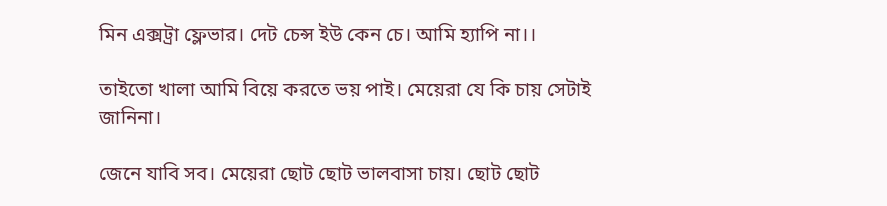মিন এক্সট্রা ফ্লেভার। দেট চেন্স ইউ কেন চে। আমি হ্যাপি না।।

তাইতো খালা আমি বিয়ে করতে ভয় পাই। মেয়েরা যে কি চায় সেটাই জানিনা।

জেনে যাবি সব। মেয়েরা ছোট ছোট ভালবাসা চায়। ছোট ছোট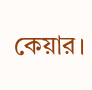কেয়ার।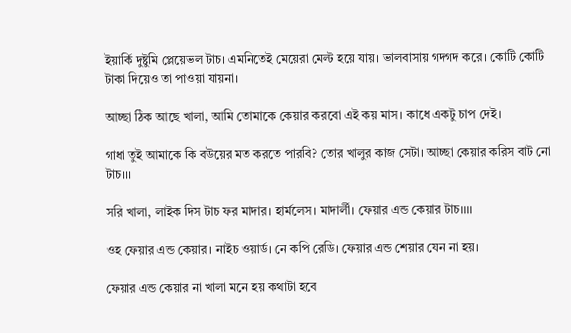ইয়ার্কি দুষ্টুমি প্লেয়েভল টাচ। এমনিতেই মেয়েরা মেল্ট হয়ে যায়। ভালবাসায় গদগদ করে। কোটি কোটি টাকা দিয়েও তা পাওয়া যায়না।

আচ্ছা ঠিক আছে খালা, আমি তোমাকে কেয়ার করবো এই কয় মাস। কাধে একটু চাপ দেই।

গাধা তুই আমাকে কি বউয়ের মত করতে পারবি? তোর খালুর কাজ সেটা। আচ্ছা কেয়ার করিস বাট নো টাচ।।।

সরি খালা, লাইক দিস টাচ ফর মাদার। হার্মলেস। মাদার্লী। ফেয়ার এন্ড কেয়ার টাচ।।।।

ওহ ফেয়ার এন্ড কেয়ার। নাইচ ওয়ার্ড। নে কপি রেডি। ফেয়ার এন্ড শেয়ার যেন না হয়।

ফেয়ার এন্ড কেয়ার না খালা মনে হয় কথাটা হবে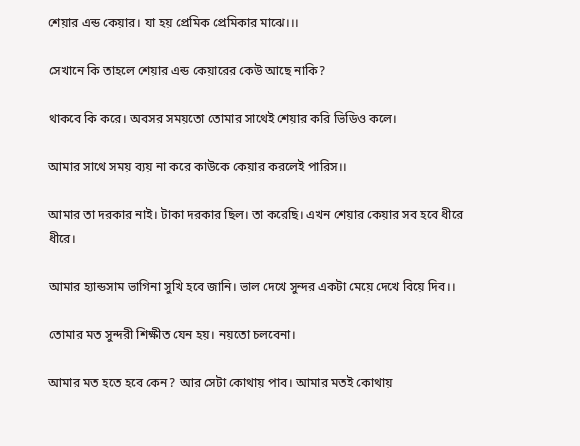শেয়ার এন্ড কেয়ার। যা হয় প্রেমিক প্রেমিকার মাঝে।।।

সেখানে কি তাহলে শেয়ার এন্ড কেয়ারের কেউ আছে নাকি?

থাকবে কি করে। অবসর সময়তো তোমার সাথেই শেয়ার করি ভিডিও কলে।

আমার সাথে সময় ব্যয় না করে কাউকে কেয়ার করলেই পারিস।।

আমার তা দরকার নাই। টাকা দরকার ছিল। তা করেছি। এখন শেয়ার কেয়ার সব হবে ধীরে ধীরে।

আমার হ্যান্ডসাম ভাগিনা সুখি হবে জানি। ভাল দেখে সুন্দর একটা মেয়ে দেখে বিয়ে দিব।।

তোমার মত সুন্দরী শিক্ষীত যেন হয়। নয়তো চলবেনা।

আমার মত হতে হবে কেন? আর সেটা কোথায় পাব। আমার মতই কোথায়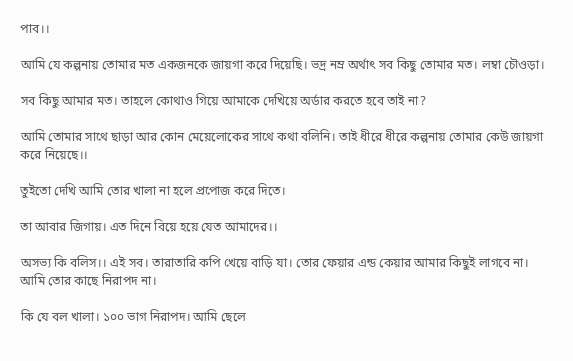পাব।।

আমি যে কল্পনায় তোমার মত একজনকে জায়গা করে দিয়েছি। ভদ্র নম্র অর্থাৎ সব কিছু তোমার মত। লম্বা চৌওড়া।

সব কিছু আমার মত। তাহলে কোথাও গিয়ে আমাকে দেখিয়ে অর্ডার করতে হবে তাই না?

আমি তোমার সাথে ছাড়া আর কোন মেয়েলোকের সাথে কথা বলিনি। তাই ধীরে ধীরে কল্পনায় তোমার কেউ জায়গা করে নিয়েছে।।

তুইতো দেখি আমি তোর খালা না হলে প্রপোজ করে দিতে।

তা আবার জিগায়। এত দিনে বিয়ে হয়ে যেত আমাদের।।

অসভ্য কি বলিস।। এই সব। তারাতারি কপি খেয়ে বাড়ি যা। তোর ফেয়ার এন্ড কেয়ার আমার কিছুই লাগবে না। আমি তোর কাছে নিরাপদ না।

কি যে বল খালা। ১০০ ভাগ নিরাপদ। আমি ছেলে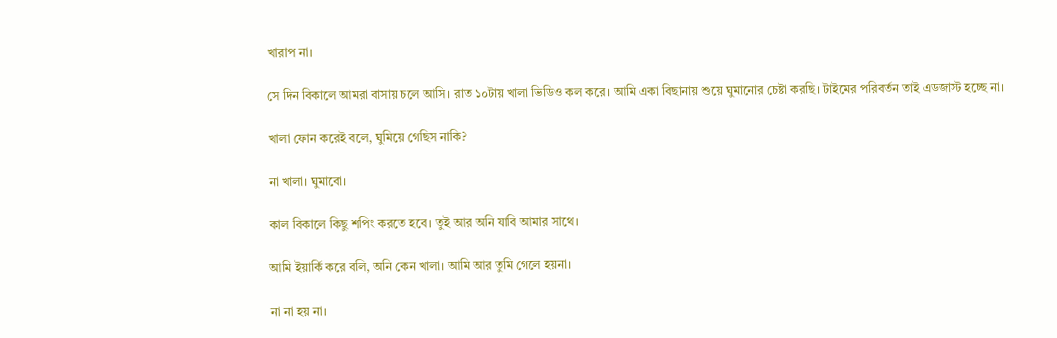খারাপ না।

সে দিন বিকালে আমরা বাসায় চলে আসি। রাত ১০টায় খালা ভিডিও কল করে। আমি একা বিছানায় শুয়ে ঘুমানোর চেষ্টা করছি। টাইমের পরিবর্তন তাই এডজাস্ট হচ্ছে না।

খালা ফোন করেই বলে, ঘুমিয়ে গেছিস নাকি?

না খালা। ঘুমাবো।

কাল বিকালে কিছু শপিং করতে হবে। তুই আর অনি যাবি আমার সাথে।

আমি ইয়ার্কি করে বলি, অনি কেন খালা। আমি আর তুমি গেলে হয়না।

না না হয় না।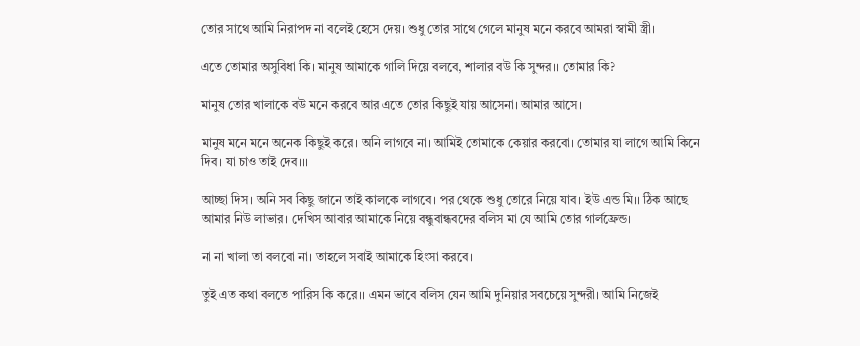তোর সাথে আমি নিরাপদ না বলেই হেসে দেয়। শুধু তোর সাথে গেলে মানুষ মনে করবে আমরা স্বামী স্ত্রী।

এতে তোমার অসুবিধা কি। মানুষ আমাকে গালি দিয়ে বলবে, শালার বউ কি সুন্দর।। তোমার কি?

মানুষ তোর খালাকে বউ মনে করবে আর এতে তোর কিছুই যায় আসেনা। আমার আসে।

মানুষ মনে মনে অনেক কিছুই করে। অনি লাগবে না। আমিই তোমাকে কেয়ার করবো। তোমার যা লাগে আমি কিনে দিব। যা চাও তাই দেব।।।

আচ্ছা দিস। অনি সব কিছু জানে তাই কালকে লাগবে। পর থেকে শুধু তোরে নিয়ে যাব। ইউ এন্ড মি।। ঠিক আছে আমার নিউ লাভার। দেখিস আবার আমাকে নিয়ে বন্ধুবান্ধবদের বলিস মা যে আমি তোর গার্লফ্রেন্ড।

না না খালা তা বলবো না। তাহলে সবাই আমাকে হিংসা করবে।

তুই এত কথা বলতে পারিস কি করে।। এমন ভাবে বলিস যেন আমি দুনিয়ার সবচেয়ে সুন্দরী। আমি নিজেই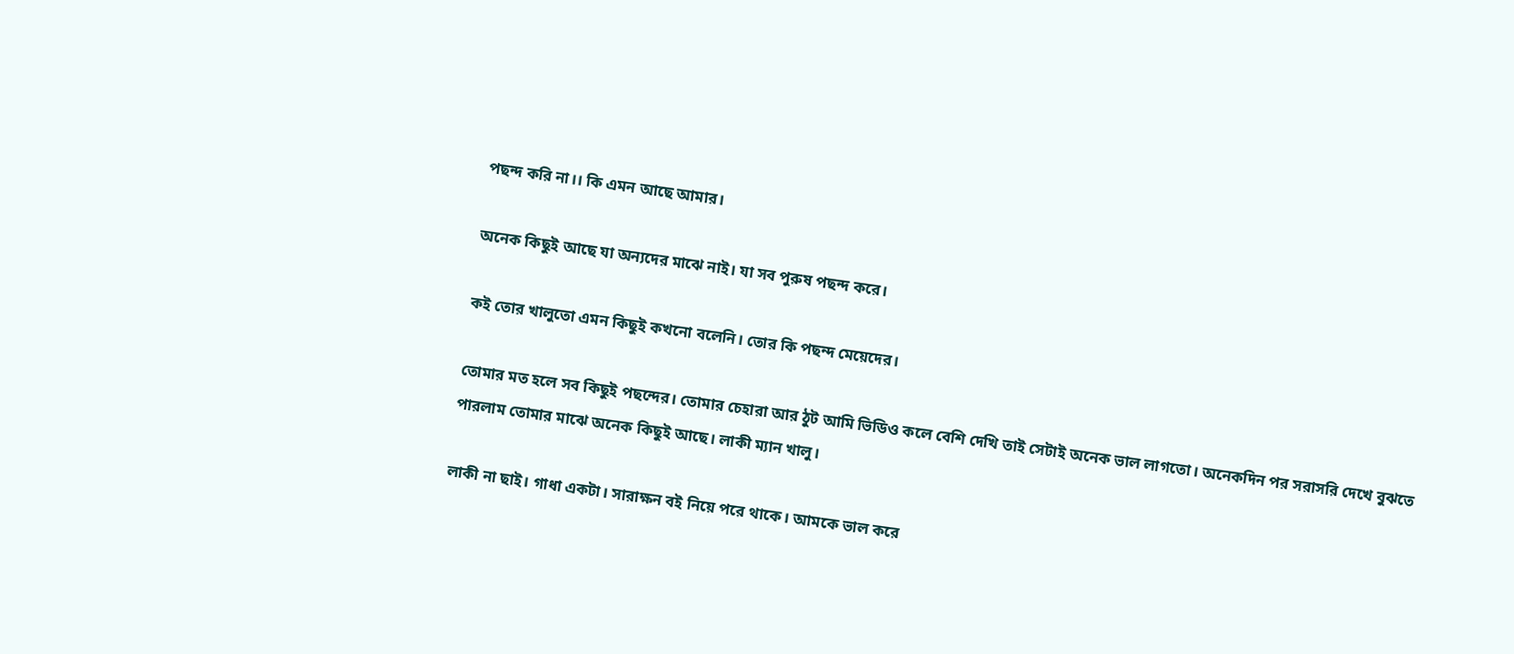পছন্দ করি না।। কি এমন আছে আমার।

অনেক কিছুই আছে যা অন্যদের মাঝে নাই। যা সব পুরুষ পছন্দ করে।

কই তোর খালুতো এমন কিছুই কখনো বলেনি। তোর কি পছন্দ মেয়েদের।

তোমার মত হলে সব কিছুই পছন্দের। তোমার চেহারা আর ঠুট আমি ভিডিও কলে বেশি দেখি তাই সেটাই অনেক ভাল লাগতো। অনেকদিন পর সরাসরি দেখে বুঝতে পারলাম তোমার মাঝে অনেক কিছুই আছে। লাকী ম্যান খালু।

লাকী না ছাই। গাধা একটা। সারাক্ষন বই নিয়ে পরে থাকে। আমকে ভাল করে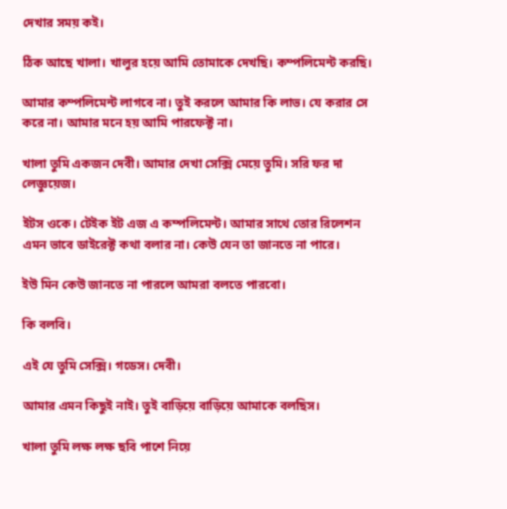দেখার সময় কই।

ঠিক আছে খালা। খালুর হয়ে আমি তোমাকে দেখছি। কম্পলিমেন্ট করছি।

আমার কম্পলিমেন্ট লাগবে না। তুই করলে আমার কি লাভ। যে করার সে করে না। আমার মনে হয় আমি পারফেক্ট না।

খালা তুমি একজন দেবী। আমার দেখা সেক্সি মেয়ে তুমি। সরি ফর দা লেজ্ঞুয়েজ।

ইটস ওকে। টেইক ইট এজ এ কম্পলিমেন্ট। আমার সাথে তোর রিলেশন এমন ভাবে ডাইরেক্ট কথা বলার না। কেউ যেন তা জানতে না পারে।

ইউ মিন কেউ জানতে না পারলে আমরা বলতে পারবো।

কি বলবি।

এই যে তুমি সেক্সি। গডেস। দেবী।

আমার এমন কিছুই নাই। তুই বাড়িয়ে বাড়িয়ে আমাকে বলছিস।

খালা তুমি লক্ষ লক্ষ ছবি পাশে নিয়ে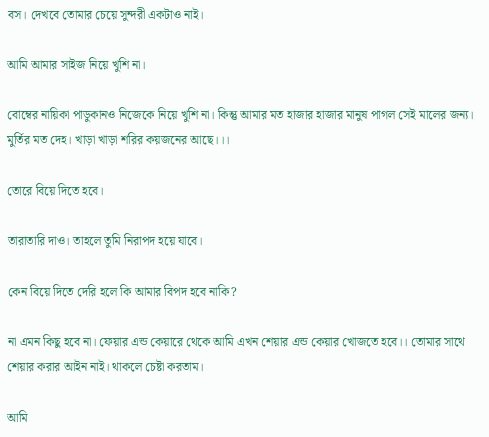বস। দেখবে তোমার চেয়ে সুন্দরী একটাও নাই।

আমি আমার সাইজ নিয়ে খুশি না।

বোম্বের নায়িকা পাডুকানও নিজেকে নিয়ে খুশি না। কিন্তু আমার মত হাজার হাজার মানুষ পাগল সেই মালের জন্য। মুর্তির মত দেহ। খাড়া খাড়া শরির কয়জনের আছে।।।

তোরে বিয়ে দিতে হবে।

তারাতারি দাও। তাহলে তুমি নিরাপদ হয়ে যাবে।

কেন বিয়ে দিতে দেরি হলে কি আমার বিপদ হবে নাকি?

না এমন কিছু হবে না। ফেয়ার এন্ড কেয়ারে থেকে আমি এখন শেয়ার এন্ড কেয়ার খোজতে হবে।। তোমার সাথে শেয়ার করার আইন নাই। থাকলে চেষ্টা করতাম।

আমি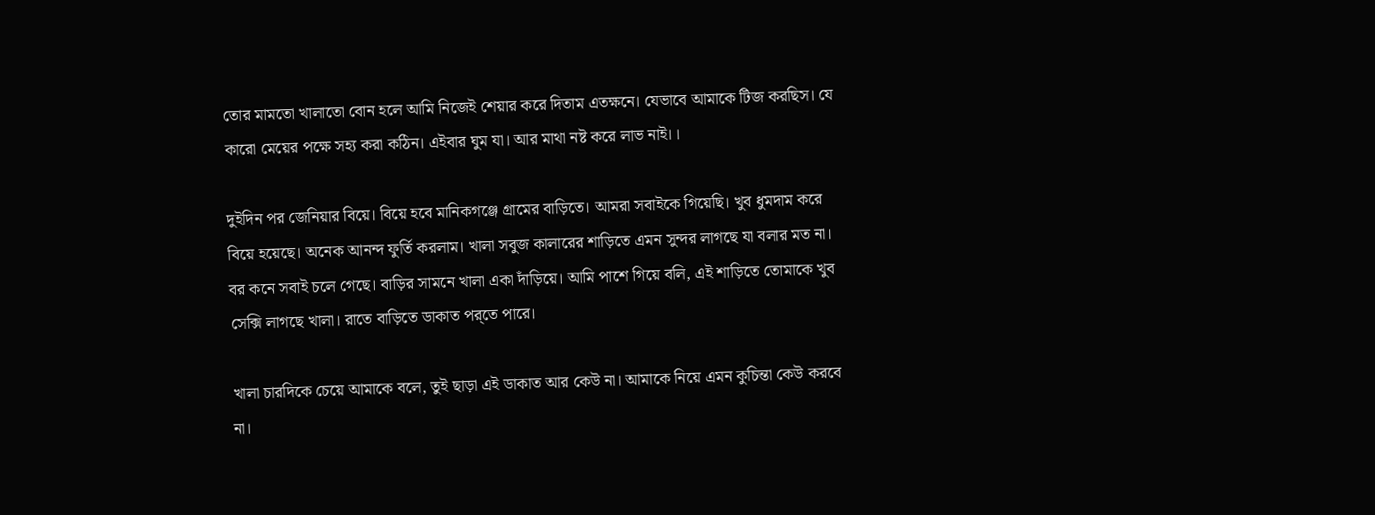তোর মামতো খালাতো বোন হলে আমি নিজেই শেয়ার করে দিতাম এতক্ষনে। যেভাবে আমাকে টিজ করছিস। যে কারো মেয়ের পক্ষে সহ্য করা কঠিন। এইবার ঘুম যা। আর মাথা নষ্ট করে লাভ নাই।।

দুইদিন পর জেনিয়ার বিয়ে। বিয়ে হবে মানিকগঞ্জে গ্রামের বাড়িতে। আমরা সবাইকে গিয়েছি। খুব ধুমদাম করে বিয়ে হয়েছে। অনেক আনন্দ ফুর্তি করলাম। খালা সবুজ কালারের শাড়িতে এমন সুন্দর লাগছে যা বলার মত না। বর কনে সবাই চলে গেছে। বাড়ির সামনে খালা একা দাঁড়িয়ে। আমি পাশে গিয়ে বলি, এই শাড়িতে তোমাকে খুব সেক্সি লাগছে খালা। রাতে বাড়িতে ডাকাত পর‍্তে পারে।

খালা চারদিকে চেয়ে আমাকে বলে, তুই ছাড়া এই ডাকাত আর কেউ না। আমাকে নিয়ে এমন কুচিন্তা কেউ করবে না।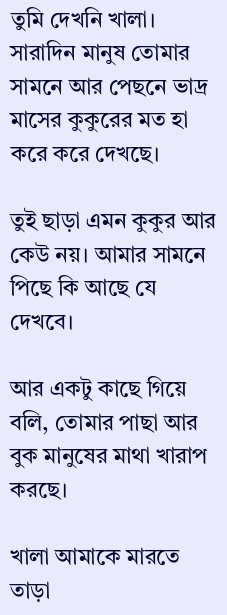তুমি দেখনি খালা। সারাদিন মানুষ তোমার সামনে আর পেছনে ভাদ্র মাসের কুকুরের মত হা করে করে দেখছে।

তুই ছাড়া এমন কুকুর আর কেউ নয়। আমার সামনে পিছে কি আছে যে দেখবে।

আর একটু কাছে গিয়ে বলি, তোমার পাছা আর বুক মানুষের মাথা খারাপ করছে।

খালা আমাকে মার‍তে তাড়া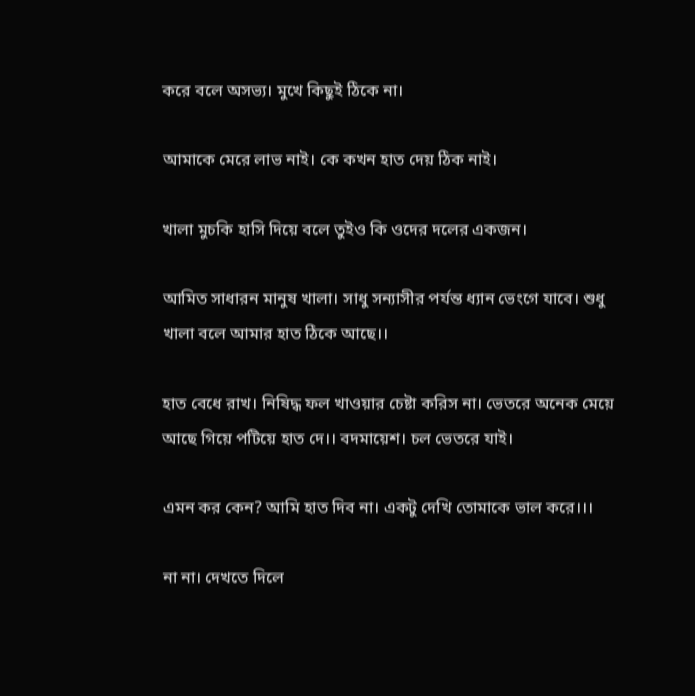করে বলে অসভ্য। মুখে কিছুই ঠিকে না।

আমাকে মেরে লাভ নাই। কে কখন হাত দেয় ঠিক নাই।

খালা মুচকি হাসি দিয়ে বলে তুইও কি ওদের দলের একজন।

আমিত সাধারন মানুষ খালা। সাধু সন্যাসীর পর্যন্ত ধ্যান ভেংগে যাবে। শুধু খালা বলে আমার হাত ঠিকে আছে।।

হাত বেধে রাখ। নিষিদ্ধ ফল খাওয়ার চেষ্টা করিস না। ভেতরে অনেক মেয়ে আছে গিয়ে পটিয়ে হাত দে।। বদমায়েশ। চল ভেতরে যাই।

এমন কর কেন? আমি হাত দিব না। একটু দেখি তোমাকে ভাল করে।।।

না না। দেখতে দিলে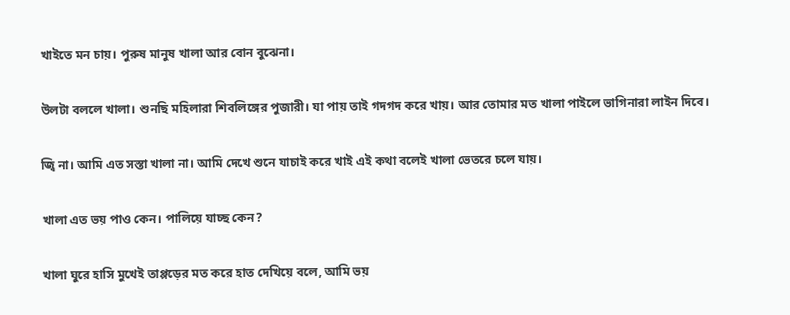খাইতে মন চায়। পুরুষ মানুষ খালা আর বোন বুঝেনা।

উলটা বললে খালা। শুনছি মহিলারা শিবলিঙ্গের পুজারী। যা পায় তাই গদগদ করে খায়। আর তোমার মত খালা পাইলে ভাগিনারা লাইন দিবে।

জ্বি না। আমি এত সস্তা খালা না। আমি দেখে শুনে যাচাই করে খাই এই কথা বলেই খালা ভেতরে চলে যায়।

খালা এত ভয় পাও কেন। পালিয়ে যাচ্ছ কেন?

খালা ঘুরে হাসি মুখেই তাপ্পড়ের মত করে হাত দেখিয়ে বলে, আমি ভয়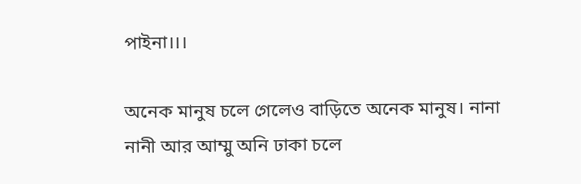পাইনা।।।

অনেক মানুষ চলে গেলেও বাড়িতে অনেক মানুষ। নানা নানী আর আম্মু অনি ঢাকা চলে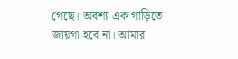গেছে। অবশ্য এক গাড়িতে জায়গা হবে না। আমার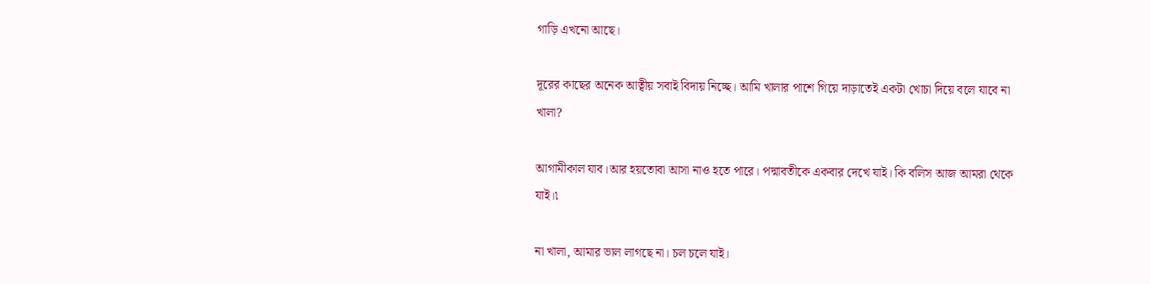গাড়ি এখনো আছে।

দূরের কাছের অনেক আত্বীয় সবাই বিদায় নিচ্ছে। আমি খালার পাশে গিয়ে দাড়াতেই একটা খোচা দিয়ে বলে যাবে না খালা?

আগামীকাল যাব।আর হয়তোবা আসা নাও হতে পারে। পদ্মাবতীকে একবার দেখে যাই। কি বলিস আজ আমরা থেকে যাই।৷

না খালা, আমার ভাল লাগছে না। চল চলে যাই।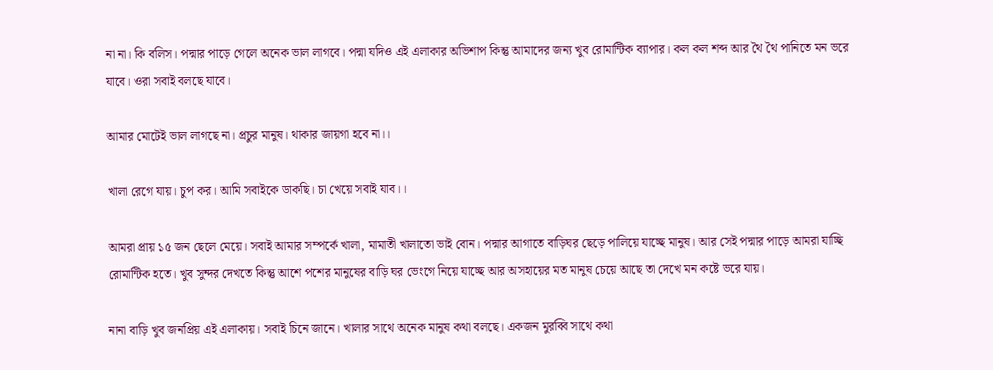না না। কি বলিস। পদ্মার পাড়ে গেলে অনেক ভাল লাগবে। পদ্মা যদিও এই এলাকার অভিশাপ কিন্তু আমাদের জন্য খুব রোমান্টিক ব্যাপার। কল কল শব্দ আর থৈ থৈ পানিতে মন ভরে যাবে। ওরা সবাই বলছে যাবে।

আমার মোটেই ভাল লাগছে না। প্রচুর মানুষ। থাকার জায়গা হবে না।।

খালা রেগে যায়। চুপ কর। আমি সবাইকে ডাকছি। চা খেয়ে সবাই যাব।।

আমরা প্রায় ১৫ জন ছেলে মেয়ে। সবাই আমার সম্পর্কে খালা, মামাতী খালাতো ভাই বোন। পদ্মার আগাতে বাড়িঘর ছেড়ে পালিয়ে যাচ্ছে মানুষ। আর সেই পদ্মার পাড়ে আমরা যাচ্ছি রোমান্টিক হতে। খুব সুন্দর দেখতে কিন্তু আশে পশের মানুষের বাড়ি ঘর ভেংগে নিয়ে যাচ্ছে আর অসহায়ের মত মানুষ চেয়ে আছে তা দেখে মন কষ্টে ভরে যায়।

নানা বাড়ি খুব জনপ্রিয় এই এলাকায়। সবাই চিনে জানে। খালার সাথে অনেক মানুষ কথা বলছে। একজন মুরব্বি সাথে কথা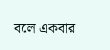বলে একবার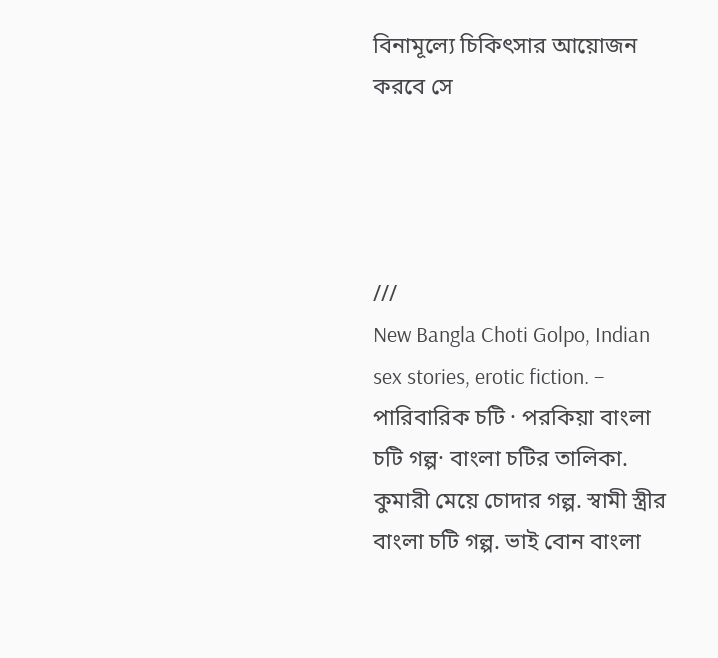বিনামূল্যে চিকিৎসার আয়োজন করবে সে




///
New Bangla Choti Golpo, Indian sex stories, erotic fiction. – পারিবারিক চটি · পরকিয়া বাংলা চটি গল্প· বাংলা চটির তালিকা. কুমারী মেয়ে চোদার গল্প. স্বামী স্ত্রীর বাংলা চটি গল্প. ভাই বোন বাংলা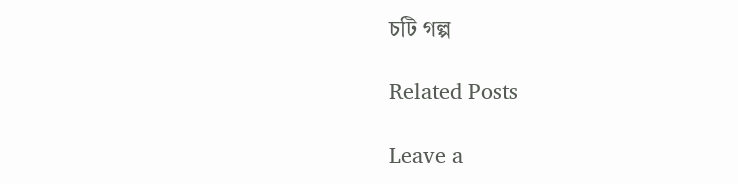চটি গল্প

Related Posts

Leave a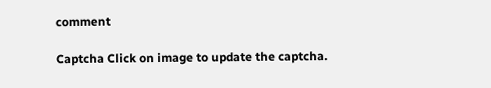comment

Captcha Click on image to update the captcha.